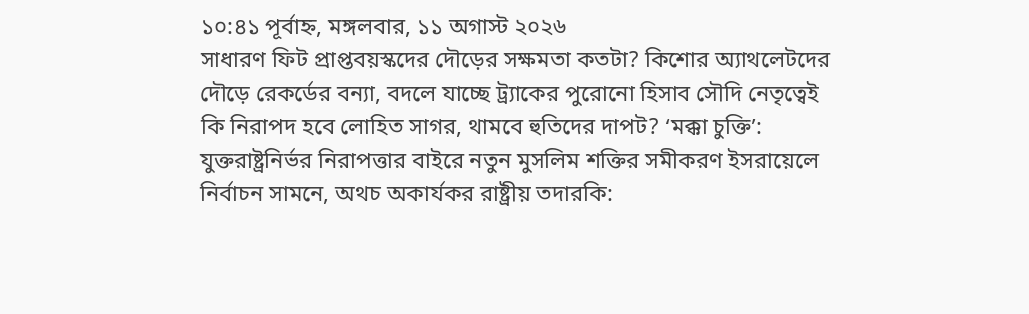১০:৪১ পূর্বাহ্ন, মঙ্গলবার, ১১ অগাস্ট ২০২৬
সাধারণ ফিট প্রাপ্তবয়স্কদের দৌড়ের সক্ষমতা কতটা? কিশোর অ্যাথলেটদের দৌড়ে রেকর্ডের বন্যা, বদলে যাচ্ছে ট্র্যাকের পুরোনো হিসাব সৌদি নেতৃত্বেই কি নিরাপদ হবে লোহিত সাগর, থামবে হুতিদের দাপট? ‘মক্কা চুক্তি’: যুক্তরাষ্ট্রনির্ভর নিরাপত্তার বাইরে নতুন মুসলিম শক্তির সমীকরণ ইসরায়েলে নির্বাচন সামনে, অথচ অকার্যকর রাষ্ট্রীয় তদারকি: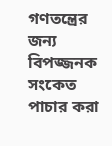গণতন্ত্রের জন্য বিপজ্জনক সংকেত পাচার করা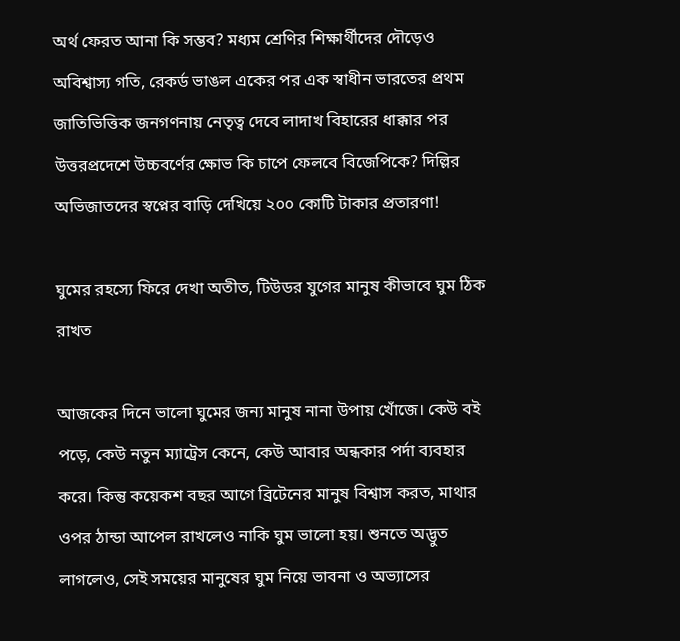অর্থ ফেরত আনা কি সম্ভব? মধ্যম শ্রেণির শিক্ষার্থীদের দৌড়েও অবিশ্বাস্য গতি, রেকর্ড ভাঙল একের পর এক স্বাধীন ভারতের প্রথম জাতিভিত্তিক জনগণনায় নেতৃত্ব দেবে লাদাখ বিহারের ধাক্কার পর উত্তরপ্রদেশে উচ্চবর্ণের ক্ষোভ কি চাপে ফেলবে বিজেপিকে? দিল্লির অভিজাতদের স্বপ্নের বাড়ি দেখিয়ে ২০০ কোটি টাকার প্রতারণা!

ঘুমের রহস্যে ফিরে দেখা অতীত, টিউডর যুগের মানুষ কীভাবে ঘুম ঠিক রাখত

আজকের দিনে ভালো ঘুমের জন্য মানুষ নানা উপায় খোঁজে। কেউ বই পড়ে, কেউ নতুন ম্যাট্রেস কেনে, কেউ আবার অন্ধকার পর্দা ব্যবহার করে। কিন্তু কয়েকশ বছর আগে ব্রিটেনের মানুষ বিশ্বাস করত, মাথার ওপর ঠান্ডা আপেল রাখলেও নাকি ঘুম ভালো হয়। শুনতে অদ্ভুত লাগলেও, সেই সময়ের মানুষের ঘুম নিয়ে ভাবনা ও অভ্যাসের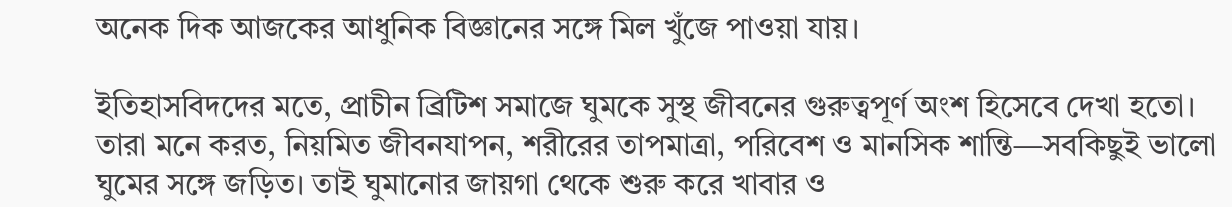অনেক দিক আজকের আধুনিক বিজ্ঞানের সঙ্গে মিল খুঁজে পাওয়া যায়।

ইতিহাসবিদদের মতে, প্রাচীন ব্রিটিশ সমাজে ঘুমকে সুস্থ জীবনের গুরুত্বপূর্ণ অংশ হিসেবে দেখা হতো। তারা মনে করত, নিয়মিত জীবনযাপন, শরীরের তাপমাত্রা, পরিবেশ ও মানসিক শান্তি—সবকিছুই ভালো ঘুমের সঙ্গে জড়িত। তাই ঘুমানোর জায়গা থেকে শুরু করে খাবার ও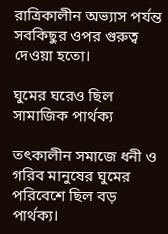রাত্রিকালীন অভ্যাস পর্যন্ত সবকিছুর ওপর গুরুত্ব দেওয়া হতো।

ঘুমের ঘরেও ছিল সামাজিক পার্থক্য

তৎকালীন সমাজে ধনী ও গরিব মানুষের ঘুমের পরিবেশে ছিল বড় পার্থক্য।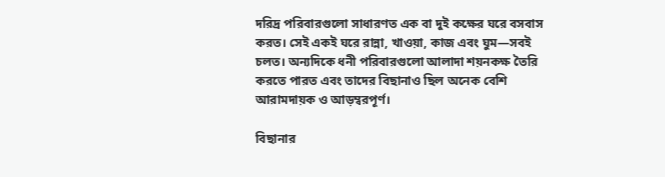দরিদ্র পরিবারগুলো সাধারণত এক বা দুই কক্ষের ঘরে বসবাস করত। সেই একই ঘরে রান্না, খাওয়া, কাজ এবং ঘুম—সবই চলত। অন্যদিকে ধনী পরিবারগুলো আলাদা শয়নকক্ষ তৈরি করতে পারত এবং তাদের বিছানাও ছিল অনেক বেশি আরামদায়ক ও আড়ম্বরপূর্ণ।

বিছানার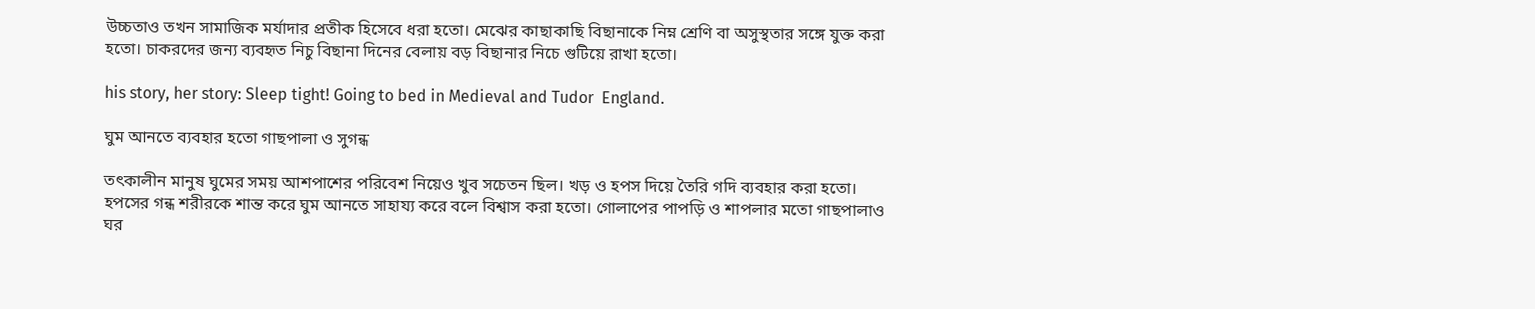উচ্চতাও তখন সামাজিক মর্যাদার প্রতীক হিসেবে ধরা হতো। মেঝের কাছাকাছি বিছানাকে নিম্ন শ্রেণি বা অসুস্থতার সঙ্গে যুক্ত করা হতো। চাকরদের জন্য ব্যবহৃত নিচু বিছানা দিনের বেলায় বড় বিছানার নিচে গুটিয়ে রাখা হতো।

his story, her story: Sleep tight! Going to bed in Medieval and Tudor  England.

ঘুম আনতে ব্যবহার হতো গাছপালা ও সুগন্ধ

তৎকালীন মানুষ ঘুমের সময় আশপাশের পরিবেশ নিয়েও খুব সচেতন ছিল। খড় ও হপস দিয়ে তৈরি গদি ব্যবহার করা হতো। হপসের গন্ধ শরীরকে শান্ত করে ঘুম আনতে সাহায্য করে বলে বিশ্বাস করা হতো। গোলাপের পাপড়ি ও শাপলার মতো গাছপালাও ঘর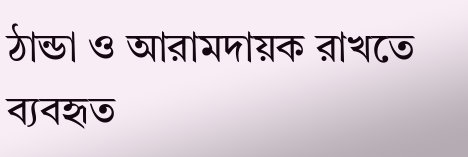ঠান্ডা ও আরামদায়ক রাখতে ব্যবহৃত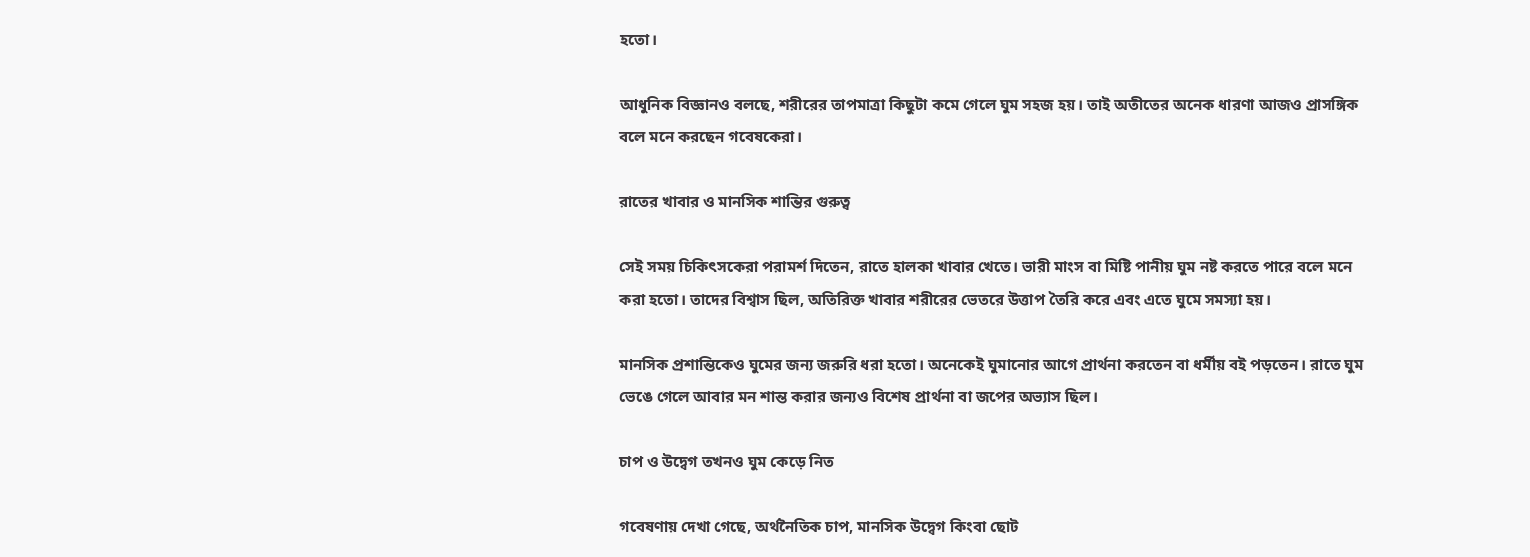হতো।

আধুনিক বিজ্ঞানও বলছে, শরীরের তাপমাত্রা কিছুটা কমে গেলে ঘুম সহজ হয়। তাই অতীতের অনেক ধারণা আজও প্রাসঙ্গিক বলে মনে করছেন গবেষকেরা।

রাতের খাবার ও মানসিক শান্তির গুরুত্ব

সেই সময় চিকিৎসকেরা পরামর্শ দিতেন, রাতে হালকা খাবার খেতে। ভারী মাংস বা মিষ্টি পানীয় ঘুম নষ্ট করতে পারে বলে মনে করা হতো। তাদের বিশ্বাস ছিল, অতিরিক্ত খাবার শরীরের ভেতরে উত্তাপ তৈরি করে এবং এতে ঘুমে সমস্যা হয়।

মানসিক প্রশান্তিকেও ঘুমের জন্য জরুরি ধরা হতো। অনেকেই ঘুমানোর আগে প্রার্থনা করতেন বা ধর্মীয় বই পড়তেন। রাতে ঘুম ভেঙে গেলে আবার মন শান্ত করার জন্যও বিশেষ প্রার্থনা বা জপের অভ্যাস ছিল।

চাপ ও উদ্বেগ তখনও ঘুম কেড়ে নিত

গবেষণায় দেখা গেছে, অর্থনৈতিক চাপ, মানসিক উদ্বেগ কিংবা ছোট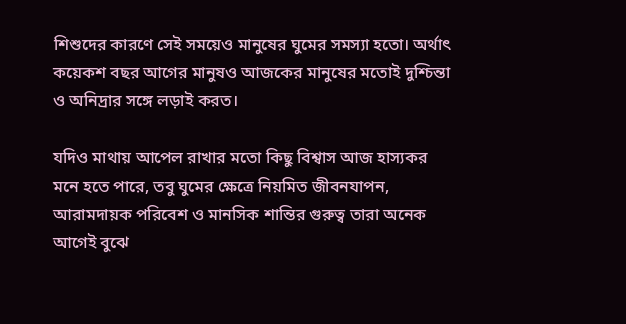শিশুদের কারণে সেই সময়েও মানুষের ঘুমের সমস্যা হতো। অর্থাৎ কয়েকশ বছর আগের মানুষও আজকের মানুষের মতোই দুশ্চিন্তা ও অনিদ্রার সঙ্গে লড়াই করত।

যদিও মাথায় আপেল রাখার মতো কিছু বিশ্বাস আজ হাস্যকর মনে হতে পারে, তবু ঘুমের ক্ষেত্রে নিয়মিত জীবনযাপন, আরামদায়ক পরিবেশ ও মানসিক শান্তির গুরুত্ব তারা অনেক আগেই বুঝে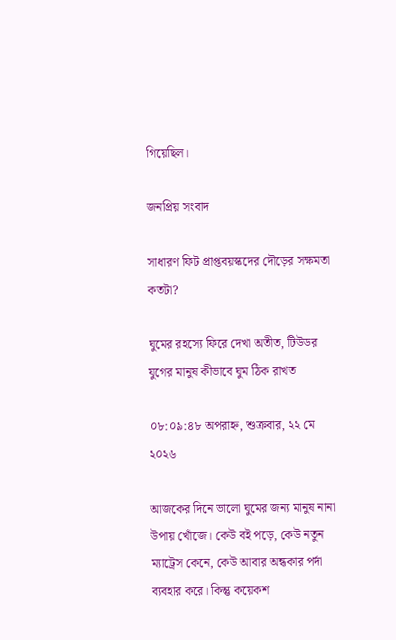গিয়েছিল।

জনপ্রিয় সংবাদ

সাধারণ ফিট প্রাপ্তবয়স্কদের দৌড়ের সক্ষমতা কতটা?

ঘুমের রহস্যে ফিরে দেখা অতীত, টিউডর যুগের মানুষ কীভাবে ঘুম ঠিক রাখত

০৮:০৯:৪৮ অপরাহ্ন, শুক্রবার, ২২ মে ২০২৬

আজকের দিনে ভালো ঘুমের জন্য মানুষ নানা উপায় খোঁজে। কেউ বই পড়ে, কেউ নতুন ম্যাট্রেস কেনে, কেউ আবার অন্ধকার পর্দা ব্যবহার করে। কিন্তু কয়েকশ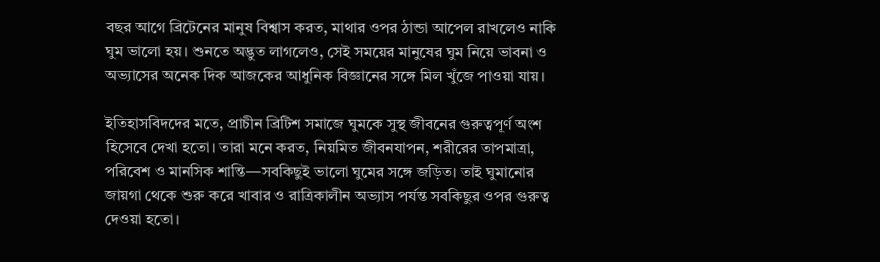বছর আগে ব্রিটেনের মানুষ বিশ্বাস করত, মাথার ওপর ঠান্ডা আপেল রাখলেও নাকি ঘুম ভালো হয়। শুনতে অদ্ভুত লাগলেও, সেই সময়ের মানুষের ঘুম নিয়ে ভাবনা ও অভ্যাসের অনেক দিক আজকের আধুনিক বিজ্ঞানের সঙ্গে মিল খুঁজে পাওয়া যায়।

ইতিহাসবিদদের মতে, প্রাচীন ব্রিটিশ সমাজে ঘুমকে সুস্থ জীবনের গুরুত্বপূর্ণ অংশ হিসেবে দেখা হতো। তারা মনে করত, নিয়মিত জীবনযাপন, শরীরের তাপমাত্রা, পরিবেশ ও মানসিক শান্তি—সবকিছুই ভালো ঘুমের সঙ্গে জড়িত। তাই ঘুমানোর জায়গা থেকে শুরু করে খাবার ও রাত্রিকালীন অভ্যাস পর্যন্ত সবকিছুর ওপর গুরুত্ব দেওয়া হতো।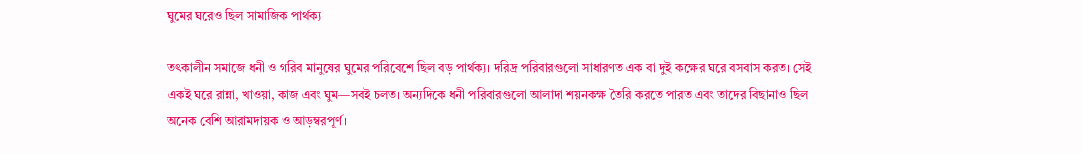ঘুমের ঘরেও ছিল সামাজিক পার্থক্য

তৎকালীন সমাজে ধনী ও গরিব মানুষের ঘুমের পরিবেশে ছিল বড় পার্থক্য। দরিদ্র পরিবারগুলো সাধারণত এক বা দুই কক্ষের ঘরে বসবাস করত। সেই একই ঘরে রান্না, খাওয়া, কাজ এবং ঘুম—সবই চলত। অন্যদিকে ধনী পরিবারগুলো আলাদা শয়নকক্ষ তৈরি করতে পারত এবং তাদের বিছানাও ছিল অনেক বেশি আরামদায়ক ও আড়ম্বরপূর্ণ।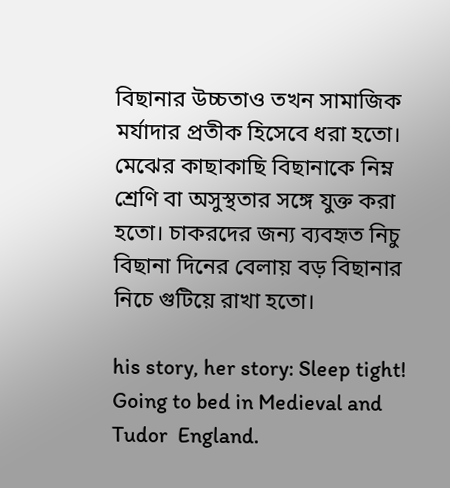বিছানার উচ্চতাও তখন সামাজিক মর্যাদার প্রতীক হিসেবে ধরা হতো। মেঝের কাছাকাছি বিছানাকে নিম্ন শ্রেণি বা অসুস্থতার সঙ্গে যুক্ত করা হতো। চাকরদের জন্য ব্যবহৃত নিচু বিছানা দিনের বেলায় বড় বিছানার নিচে গুটিয়ে রাখা হতো।

his story, her story: Sleep tight! Going to bed in Medieval and Tudor  England.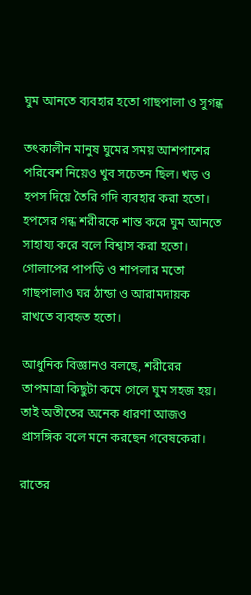ঘুম আনতে ব্যবহার হতো গাছপালা ও সুগন্ধ

তৎকালীন মানুষ ঘুমের সময় আশপাশের পরিবেশ নিয়েও খুব সচেতন ছিল। খড় ও হপস দিয়ে তৈরি গদি ব্যবহার করা হতো। হপসের গন্ধ শরীরকে শান্ত করে ঘুম আনতে সাহায্য করে বলে বিশ্বাস করা হতো। গোলাপের পাপড়ি ও শাপলার মতো গাছপালাও ঘর ঠান্ডা ও আরামদায়ক রাখতে ব্যবহৃত হতো।

আধুনিক বিজ্ঞানও বলছে, শরীরের তাপমাত্রা কিছুটা কমে গেলে ঘুম সহজ হয়। তাই অতীতের অনেক ধারণা আজও প্রাসঙ্গিক বলে মনে করছেন গবেষকেরা।

রাতের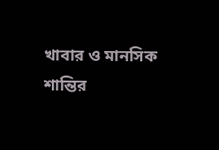খাবার ও মানসিক শান্তির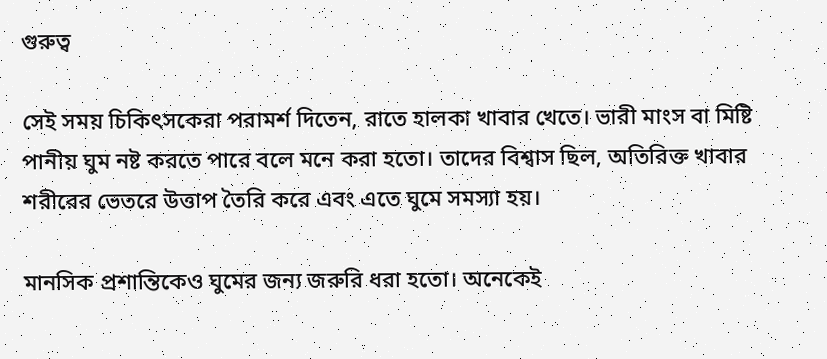গুরুত্ব

সেই সময় চিকিৎসকেরা পরামর্শ দিতেন, রাতে হালকা খাবার খেতে। ভারী মাংস বা মিষ্টি পানীয় ঘুম নষ্ট করতে পারে বলে মনে করা হতো। তাদের বিশ্বাস ছিল, অতিরিক্ত খাবার শরীরের ভেতরে উত্তাপ তৈরি করে এবং এতে ঘুমে সমস্যা হয়।

মানসিক প্রশান্তিকেও ঘুমের জন্য জরুরি ধরা হতো। অনেকেই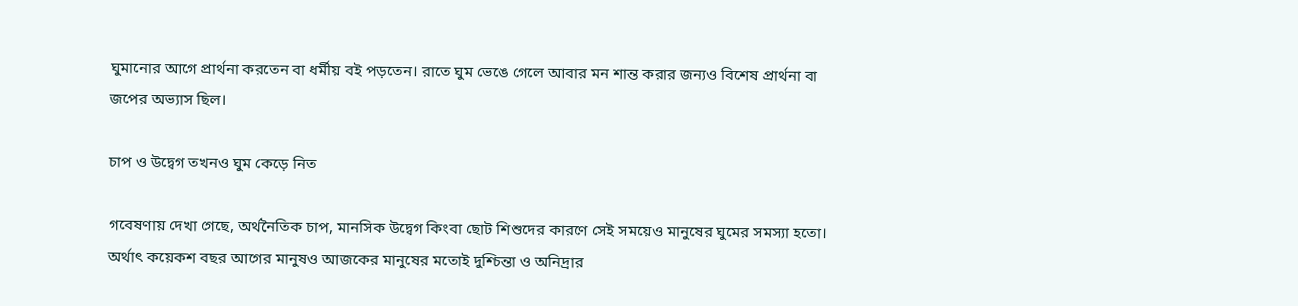ঘুমানোর আগে প্রার্থনা করতেন বা ধর্মীয় বই পড়তেন। রাতে ঘুম ভেঙে গেলে আবার মন শান্ত করার জন্যও বিশেষ প্রার্থনা বা জপের অভ্যাস ছিল।

চাপ ও উদ্বেগ তখনও ঘুম কেড়ে নিত

গবেষণায় দেখা গেছে, অর্থনৈতিক চাপ, মানসিক উদ্বেগ কিংবা ছোট শিশুদের কারণে সেই সময়েও মানুষের ঘুমের সমস্যা হতো। অর্থাৎ কয়েকশ বছর আগের মানুষও আজকের মানুষের মতোই দুশ্চিন্তা ও অনিদ্রার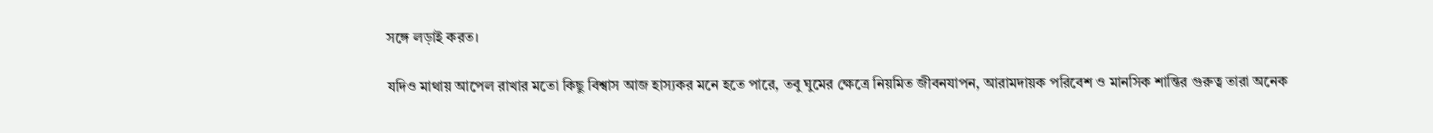সঙ্গে লড়াই করত।

যদিও মাথায় আপেল রাখার মতো কিছু বিশ্বাস আজ হাস্যকর মনে হতে পারে, তবু ঘুমের ক্ষেত্রে নিয়মিত জীবনযাপন, আরামদায়ক পরিবেশ ও মানসিক শান্তির গুরুত্ব তারা অনেক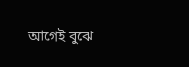আগেই বুঝে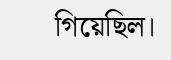গিয়েছিল।